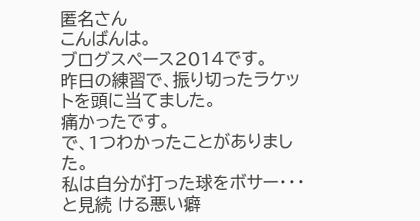匿名さん
こんばんは。
ブログスペース2014です。
昨日の練習で、振り切ったラケットを頭に当てました。
痛かったです。
で、1つわかったことがありました。
私は自分が打った球をボサー・・・と見続 ける悪い癖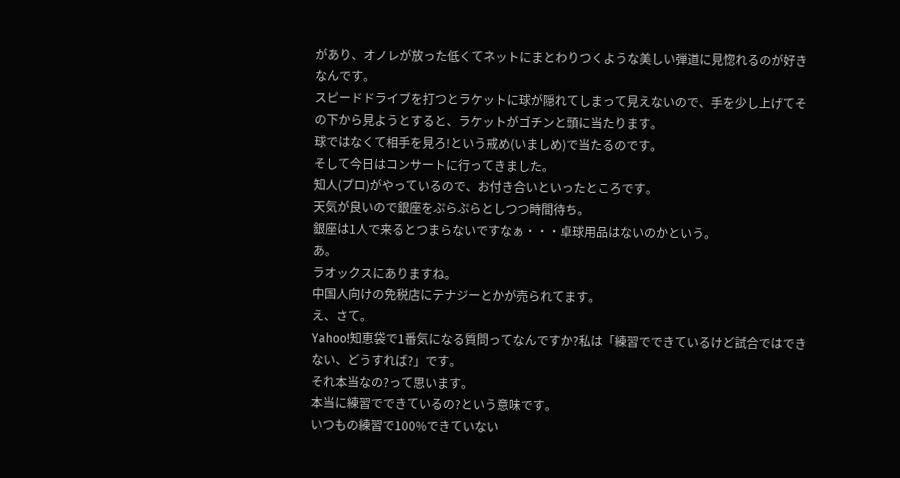があり、オノレが放った低くてネットにまとわりつくような美しい弾道に見惚れるのが好きなんです。
スピードドライブを打つとラケットに球が隠れてしまって見えないので、手を少し上げてその下から見ようとすると、ラケットがゴチンと頭に当たります。
球ではなくて相手を見ろ!という戒め(いましめ)で当たるのです。
そして今日はコンサートに行ってきました。
知人(プロ)がやっているので、お付き合いといったところです。
天気が良いので銀座をぷらぷらとしつつ時間待ち。
銀座は1人で来るとつまらないですなぁ・・・卓球用品はないのかという。
あ。
ラオックスにありますね。
中国人向けの免税店にテナジーとかが売られてます。
え、さて。
Yahoo!知恵袋で1番気になる質問ってなんですか?私は「練習でできているけど試合ではできない、どうすれば?」です。
それ本当なの?って思います。
本当に練習でできているの?という意味です。
いつもの練習で100%できていない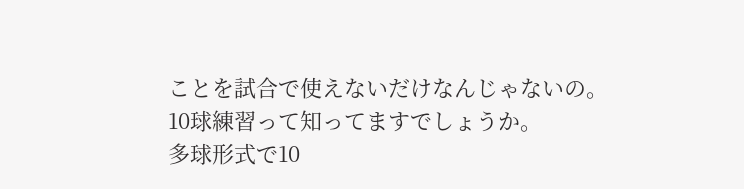ことを試合で使えないだけなんじゃないの。
10球練習って知ってますでしょうか。
多球形式で10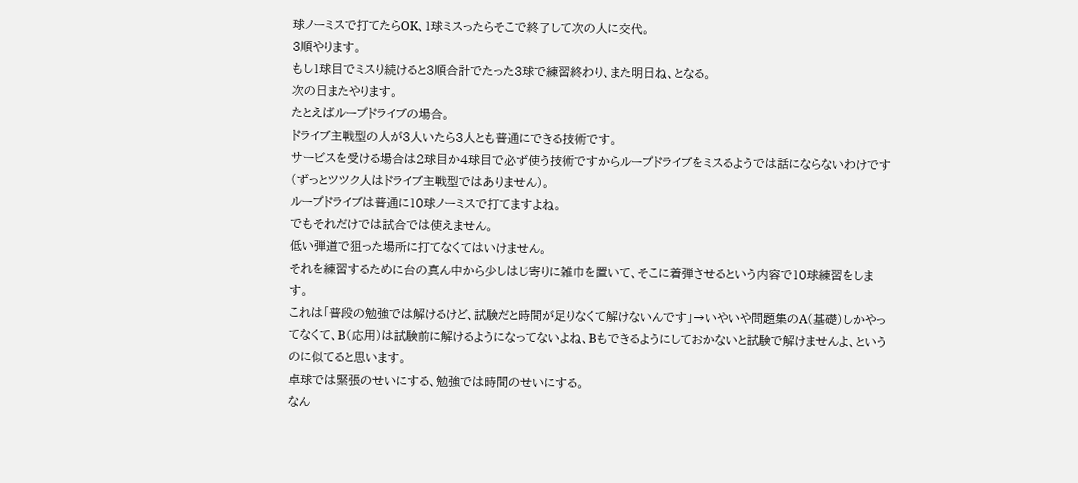球ノーミスで打てたらOK、1球ミスったらそこで終了して次の人に交代。
3順やります。
もし1球目でミスり続けると3順合計でたった3球で練習終わり、また明日ね、となる。
次の日またやります。
たとえばループドライブの場合。
ドライブ主戦型の人が3人いたら3人とも普通にできる技術です。
サービスを受ける場合は2球目か4球目で必ず使う技術ですからループドライブをミスるようでは話にならないわけです(ずっとツツク人はドライブ主戦型ではありません)。
ループドライブは普通に10球ノーミスで打てますよね。
でもそれだけでは試合では使えません。
低い弾道で狙った場所に打てなくてはいけません。
それを練習するために台の真ん中から少しはじ寄りに雑巾を置いて、そこに着弾させるという内容で10球練習をします。
これは「普段の勉強では解けるけど、試験だと時間が足りなくて解けないんです」→いやいや問題集のA(基礎)しかやってなくて、B(応用)は試験前に解けるようになってないよね、Bもできるようにしておかないと試験で解けませんよ、というのに似てると思います。
卓球では緊張のせいにする、勉強では時間のせいにする。
なん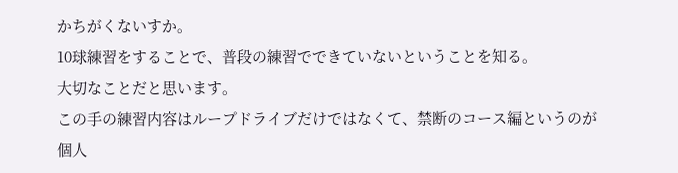かちがくないすか。
10球練習をすることで、普段の練習でできていないということを知る。
大切なことだと思います。
この手の練習内容はループドライブだけではなくて、禁断のコース編というのが個人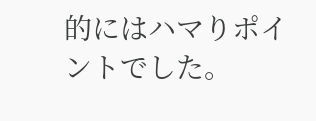的にはハマりポイントでした。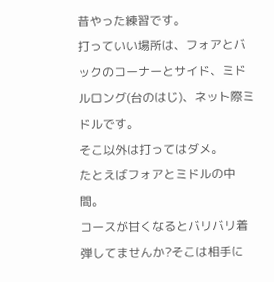昔やった練習です。
打っていい場所は、フォアとバックのコーナーとサイド、ミドルロング(台のはじ)、ネット際ミドルです。
そこ以外は打ってはダメ。
たとえばフォアとミドルの中間。
コースが甘くなるとバリバリ着弾してませんか?そこは相手に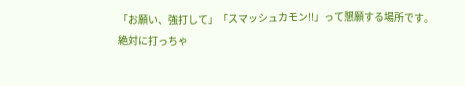「お願い、強打して」「スマッシュカモン!!」って懇願する場所です。
絶対に打っちゃ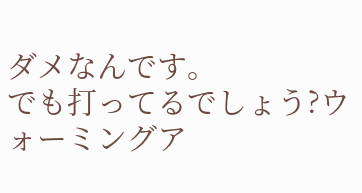ダメなんです。
でも打ってるでしょう?ウォーミングア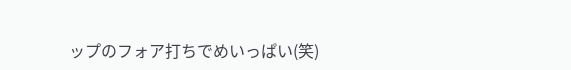ップのフォア打ちでめいっぱい(笑)